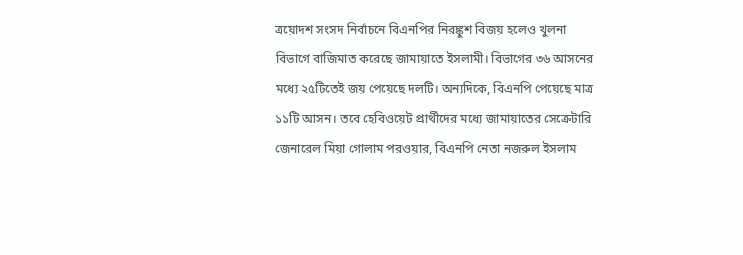ত্রয়োদশ সংসদ নির্বাচনে বিএনপির নিরঙ্কুশ বিজয় হলেও খুলনা বিভাগে বাজিমাত করেছে জামায়াতে ইসলামী। বিভাগের ৩৬ আসনের মধ্যে ২৫টিতেই জয় পেয়েছে দলটি। অন্যদিকে, বিএনপি পেয়েছে মাত্র ১১টি আসন। তবে হেবিওয়েট প্রার্থীদের মধ্যে জামায়াতের সেক্রেটারি জেনারেল মিয়া গোলাম পরওয়ার, বিএনপি নেতা নজরুল ইসলাম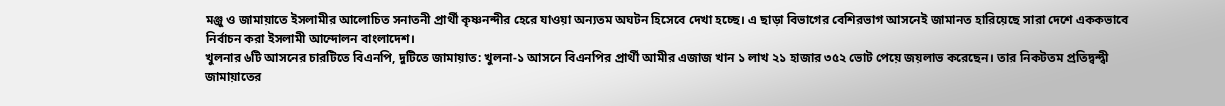মঞ্জু ও জামায়াতে ইসলামীর আলোচিত সনাতনী প্রার্থী কৃষ্ণনন্দীর হেরে যাওয়া অন্যতম অঘটন হিসেবে দেখা হচ্ছে। এ ছাড়া বিভাগের বেশিরভাগ আসনেই জামানত হারিয়েছে সারা দেশে এককভাবে নির্বাচন করা ইসলামী আন্দোলন বাংলাদেশ।
খুলনার ৬টি আসনের চারটিতে বিএনপি, দুটিতে জামায়াত: খুলনা-১ আসনে বিএনপির প্রার্থী আমীর এজাজ খান ১ লাখ ২১ হাজার ৩৫২ ভোট পেয়ে জয়লাভ করেছেন। তার নিকটতম প্রতিদ্বন্দ্বী জামায়াতের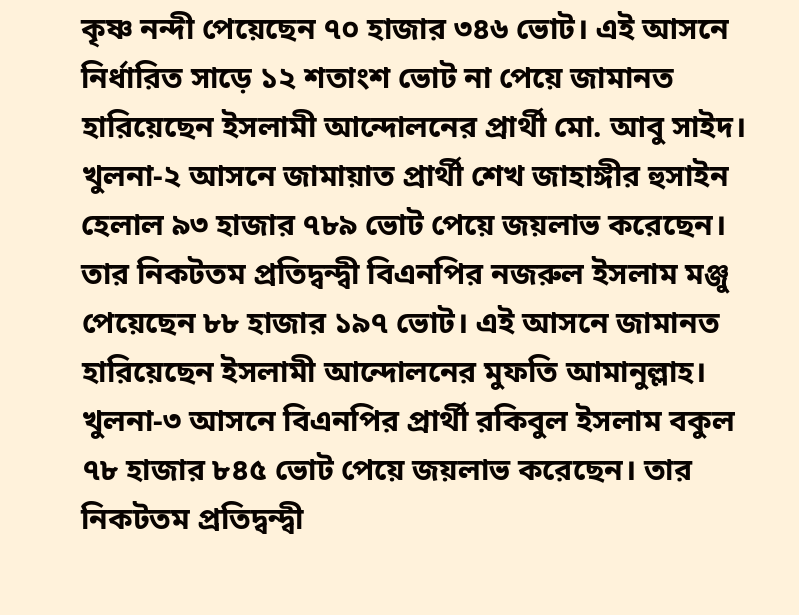কৃষ্ণ নন্দী পেয়েছেন ৭০ হাজার ৩৪৬ ভোট। এই আসনে নির্ধারিত সাড়ে ১২ শতাংশ ভোট না পেয়ে জামানত হারিয়েছেন ইসলামী আন্দোলনের প্রার্থী মো. আবু সাইদ।
খুলনা-২ আসনে জামায়াত প্রার্থী শেখ জাহাঙ্গীর হুসাইন হেলাল ৯৩ হাজার ৭৮৯ ভোট পেয়ে জয়লাভ করেছেন। তার নিকটতম প্রতিদ্বন্দ্বী বিএনপির নজরুল ইসলাম মঞ্জু পেয়েছেন ৮৮ হাজার ১৯৭ ভোট। এই আসনে জামানত হারিয়েছেন ইসলামী আন্দোলনের মুফতি আমানুল্লাহ।
খুলনা-৩ আসনে বিএনপির প্রার্থী রকিবুল ইসলাম বকুল ৭৮ হাজার ৮৪৫ ভোট পেয়ে জয়লাভ করেছেন। তার নিকটতম প্রতিদ্বন্দ্বী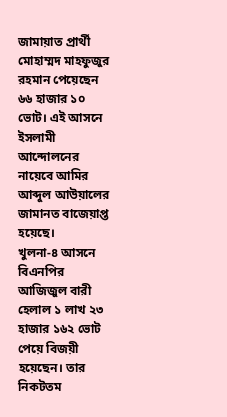জামায়াত প্রার্থী মোহাম্মদ মাহফুজুর রহমান পেয়েছেন ৬৬ হাজার ১০ ভোট। এই আসনে ইসলামী আন্দোলনের নায়েবে আমির আব্দুল আউয়ালের জামানত বাজেয়াপ্ত হয়েছে।
খুলনা-৪ আসনে বিএনপির আজিজুল বারী হেলাল ১ লাখ ২৩ হাজার ১৬২ ভোট পেয়ে বিজয়ী হয়েছেন। তার নিকটতম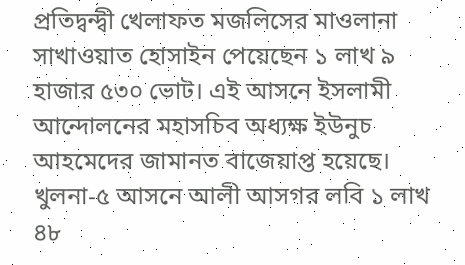প্রতিদ্বন্দ্বী খেলাফত মজলিসের মাওলানা সাখাওয়াত হোসাইন পেয়েছেন ১ লাখ ৯ হাজার ৫৩০ ভোট। এই আসনে ইসলামী আন্দোলনের মহাসচিব অধ্যক্ষ ইউনুচ আহমেদের জামানত বাজেয়াপ্ত হয়েছে।
খুলনা-৫ আসনে আলী আসগর লবি ১ লাখ ৪৮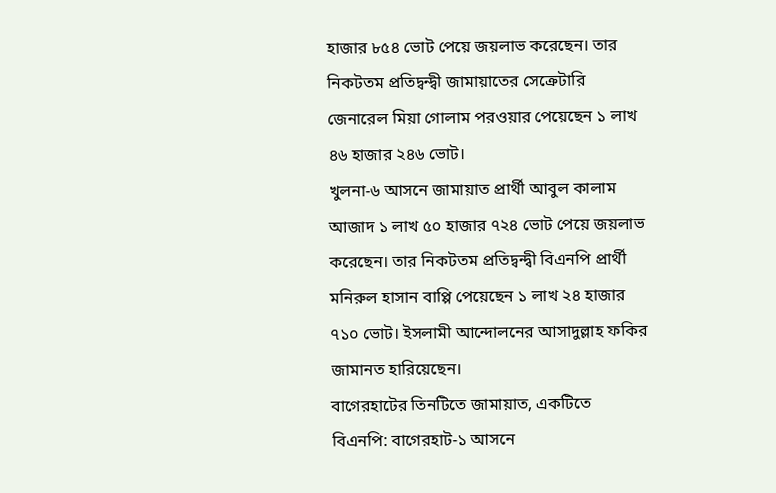হাজার ৮৫৪ ভোট পেয়ে জয়লাভ করেছেন। তার নিকটতম প্রতিদ্বন্দ্বী জামায়াতের সেক্রেটারি জেনারেল মিয়া গোলাম পরওয়ার পেয়েছেন ১ লাখ ৪৬ হাজার ২৪৬ ভোট।
খুলনা-৬ আসনে জামায়াত প্রার্থী আবুল কালাম আজাদ ১ লাখ ৫০ হাজার ৭২৪ ভোট পেয়ে জয়লাভ করেছেন। তার নিকটতম প্রতিদ্বন্দ্বী বিএনপি প্রার্থী মনিরুল হাসান বাপ্পি পেয়েছেন ১ লাখ ২৪ হাজার ৭১০ ভোট। ইসলামী আন্দোলনের আসাদুল্লাহ ফকির জামানত হারিয়েছেন।
বাগেরহাটের তিনটিতে জামায়াত, একটিতে বিএনপি: বাগেরহাট-১ আসনে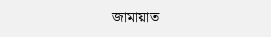জামায়াত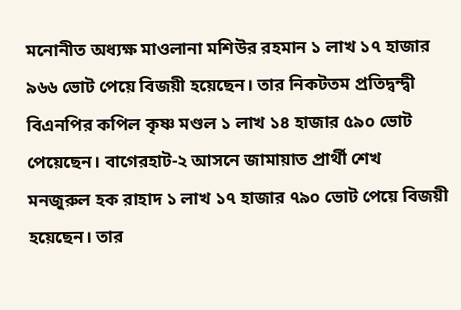মনোনীত অধ্যক্ষ মাওলানা মশিউর রহমান ১ লাখ ১৭ হাজার ৯৬৬ ভোট পেয়ে বিজয়ী হয়েছেন। তার নিকটতম প্রতিদ্বন্দ্বী বিএনপির কপিল কৃষ্ণ মণ্ডল ১ লাখ ১৪ হাজার ৫৯০ ভোট পেয়েছেন। বাগেরহাট-২ আসনে জামায়াত প্রার্থী শেখ মনজুরুল হক রাহাদ ১ লাখ ১৭ হাজার ৭৯০ ভোট পেয়ে বিজয়ী হয়েছেন। তার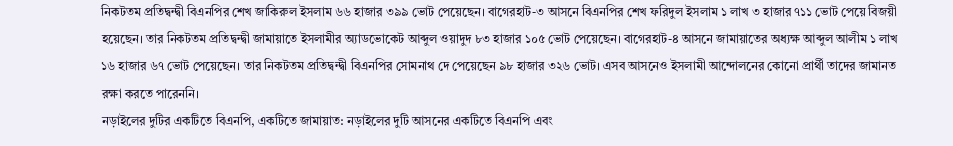নিকটতম প্রতিদ্বন্দ্বী বিএনপির শেখ জাকিরুল ইসলাম ৬৬ হাজার ৩৯৯ ভোট পেয়েছেন। বাগেরহাট-৩ আসনে বিএনপির শেখ ফরিদুল ইসলাম ১ লাখ ৩ হাজার ৭১১ ভোট পেয়ে বিজয়ী হয়েছেন। তার নিকটতম প্রতিদ্বন্দ্বী জামায়াতে ইসলামীর অ্যাডভোকেট আব্দুল ওয়াদুদ ৮৩ হাজার ১০৫ ভোট পেয়েছেন। বাগেরহাট-৪ আসনে জামায়াতের অধ্যক্ষ আব্দুল আলীম ১ লাখ ১৬ হাজার ৬৭ ভোট পেয়েছেন। তার নিকটতম প্রতিদ্বন্দ্বী বিএনপির সোমনাথ দে পেয়েছেন ৯৮ হাজার ৩২৬ ভোট। এসব আসনেও ইসলামী আন্দোলনের কোনো প্রার্থী তাদের জামানত রক্ষা করতে পারেননি।
নড়াইলের দুটির একটিতে বিএনপি, একটিতে জামায়াত: নড়াইলের দুটি আসনের একটিতে বিএনপি এবং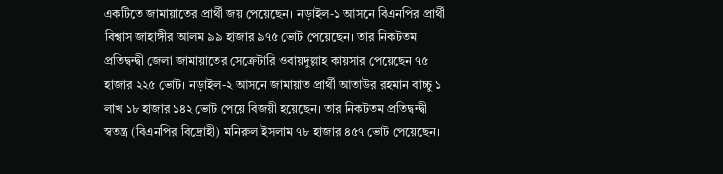একটিতে জামায়াতের প্রার্থী জয় পেয়েছেন। নড়াইল-১ আসনে বিএনপির প্রার্থী বিশ্বাস জাহাঙ্গীর আলম ৯৯ হাজার ৯৭৫ ভোট পেয়েছেন। তার নিকটতম প্রতিদ্বন্দ্বী জেলা জামায়াতের সেক্রেটারি ওবায়দুল্লাহ কায়সার পেয়েছেন ৭৫ হাজার ২২৫ ভোট। নড়াইল-২ আসনে জামায়াত প্রার্থী আতাউর রহমান বাচ্চু ১ লাখ ১৮ হাজার ১৪২ ভোট পেয়ে বিজয়ী হয়েছেন। তার নিকটতম প্রতিদ্বন্দ্বী স্বতন্ত্র (বিএনপির বিদ্রোহী) মনিরুল ইসলাম ৭৮ হাজার ৪৫৭ ভোট পেয়েছেন।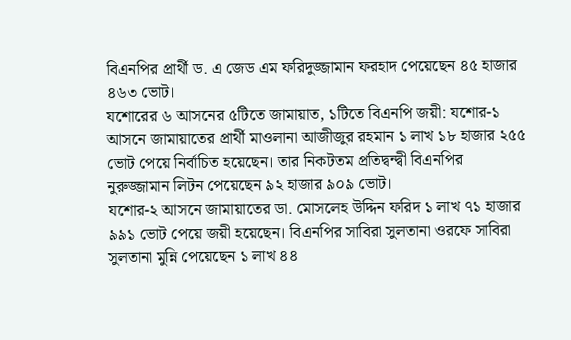বিএনপির প্রার্থী ড. এ জেড এম ফরিদুজ্জামান ফরহাদ পেয়েছেন ৪৫ হাজার ৪৬৩ ভোট।
যশোরের ৬ আসনের ৫টিতে জামায়াত, ১টিতে বিএনপি জয়ী: যশোর-১ আসনে জামায়াতের প্রার্থী মাওলানা আজীজুর রহমান ১ লাখ ১৮ হাজার ২৫৫ ভোট পেয়ে নির্বাচিত হয়েছেন। তার নিকটতম প্রতিদ্বন্দ্বী বিএনপির নুরুজ্জামান লিটন পেয়েছেন ৯২ হাজার ৯০৯ ভোট।
যশোর-২ আসনে জামায়াতের ডা. মোসলেহ উদ্দিন ফরিদ ১ লাখ ৭১ হাজার ৯৯১ ভোট পেয়ে জয়ী হয়েছেন। বিএনপির সাবিরা সুলতানা ওরফে সাবিরা সুলতানা মুন্নি পেয়েছেন ১ লাখ ৪৪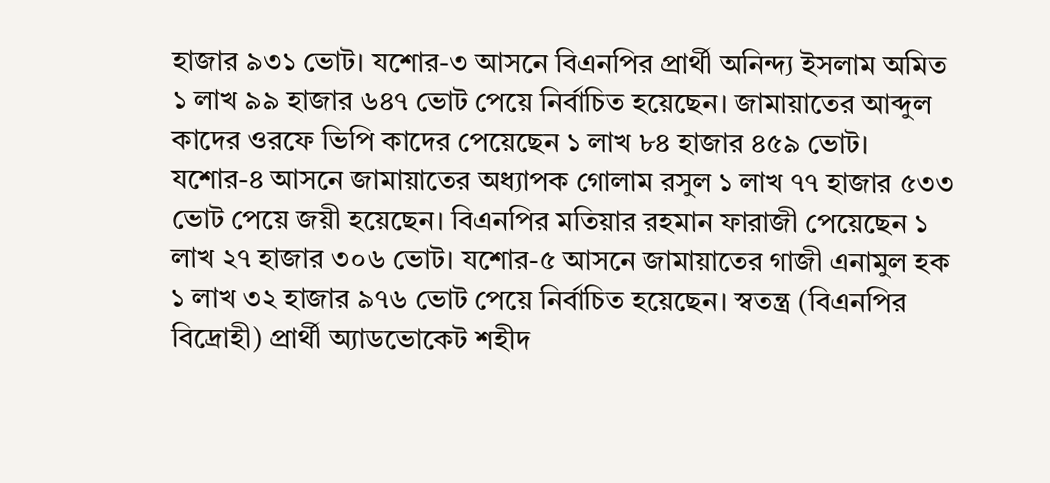হাজার ৯৩১ ভোট। যশোর-৩ আসনে বিএনপির প্রার্থী অনিন্দ্য ইসলাম অমিত ১ লাখ ৯৯ হাজার ৬৪৭ ভোট পেয়ে নির্বাচিত হয়েছেন। জামায়াতের আব্দুল কাদের ওরফে ভিপি কাদের পেয়েছেন ১ লাখ ৮৪ হাজার ৪৫৯ ভোট। যশোর-৪ আসনে জামায়াতের অধ্যাপক গোলাম রসুল ১ লাখ ৭৭ হাজার ৫৩৩ ভোট পেয়ে জয়ী হয়েছেন। বিএনপির মতিয়ার রহমান ফারাজী পেয়েছেন ১ লাখ ২৭ হাজার ৩০৬ ভোট। যশোর-৫ আসনে জামায়াতের গাজী এনামুল হক ১ লাখ ৩২ হাজার ৯৭৬ ভোট পেয়ে নির্বাচিত হয়েছেন। স্বতন্ত্র (বিএনপির বিদ্রোহী) প্রার্থী অ্যাডভোকেট শহীদ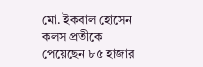মো. ইকবাল হোসেন কলস প্রতীকে পেয়েছেন ৮৫ হাজার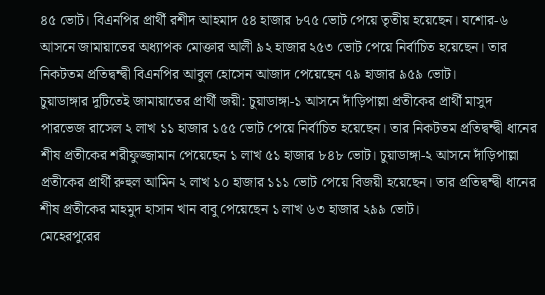৪৫ ভোট। বিএনপির প্রার্থী রশীদ আহমাদ ৫৪ হাজার ৮৭৫ ভোট পেয়ে তৃতীয় হয়েছেন। যশোর-৬ আসনে জামায়াতের অধ্যাপক মোক্তার আলী ৯২ হাজার ২৫৩ ভোট পেয়ে নির্বাচিত হয়েছেন। তার নিকটতম প্রতিদ্বন্দ্বী বিএনপির আবুল হোসেন আজাদ পেয়েছেন ৭৯ হাজার ৯৫৯ ভোট।
চুয়াডাঙ্গার দুটিতেই জামায়াতের প্রার্থী জয়ী: চুয়াডাঙ্গা-১ আসনে দাঁড়িপাল্লা প্রতীকের প্রার্থী মাসুদ পারভেজ রাসেল ২ লাখ ১১ হাজার ১৫৫ ভোট পেয়ে নির্বাচিত হয়েছেন। তার নিকটতম প্রতিদ্বন্দ্বী ধানের শীষ প্রতীকের শরীফুজ্জামান পেয়েছেন ১ লাখ ৫১ হাজার ৮৪৮ ভোট। চুয়াডাঙ্গা-২ আসনে দাঁড়িপাল্লা প্রতীকের প্রার্থী রুহুল আমিন ২ লাখ ১০ হাজার ১১১ ভোট পেয়ে বিজয়ী হয়েছেন। তার প্রতিদ্বন্দ্বী ধানের শীষ প্রতীকের মাহমুদ হাসান খান বাবু পেয়েছেন ১ লাখ ৬৩ হাজার ২৯৯ ভোট।
মেহেরপুরের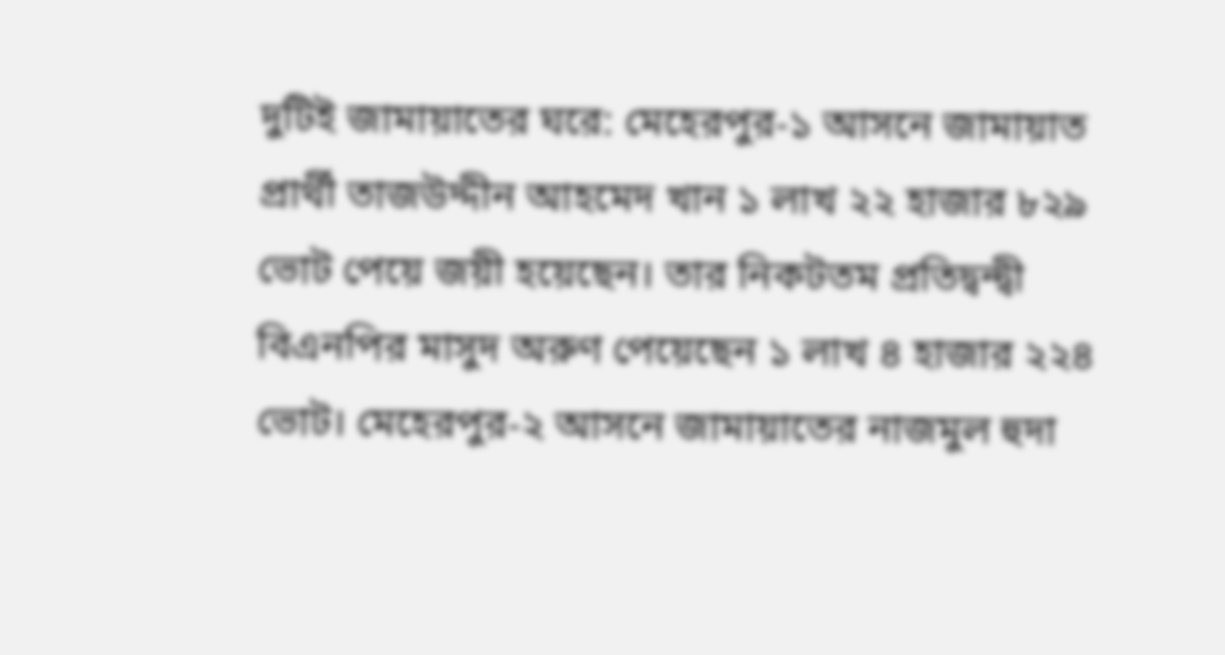দুটিই জামায়াতের ঘরে: মেহেরপুর-১ আসনে জামায়াত প্রার্থী তাজউদ্দীন আহমেদ খান ১ লাখ ২২ হাজার ৮২৯ ভোট পেয়ে জয়ী হয়েছেন। তার নিকটতম প্রতিদ্বন্দ্বী বিএনপির মাসুদ অরুণ পেয়েছেন ১ লাখ ৪ হাজার ২২৪ ভোট। মেহেরপুর-২ আসনে জামায়াতের নাজমুল হুদা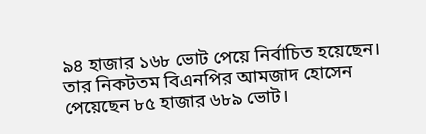৯৪ হাজার ১৬৮ ভোট পেয়ে নির্বাচিত হয়েছেন। তার নিকটতম বিএনপির আমজাদ হোসেন পেয়েছেন ৮৫ হাজার ৬৮৯ ভোট।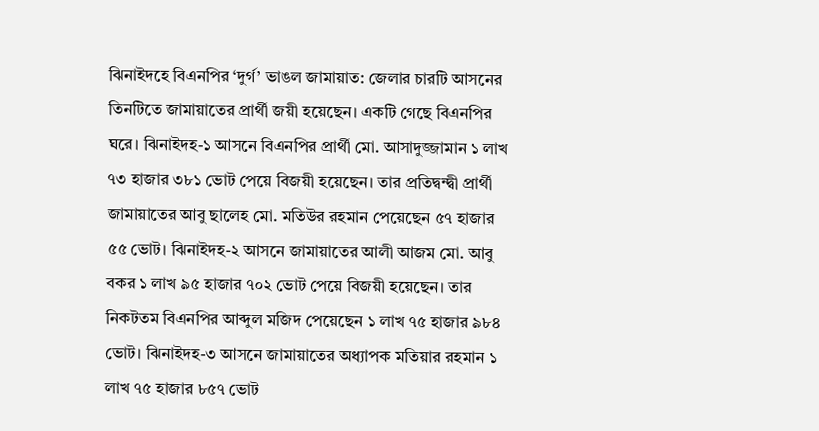ঝিনাইদহে বিএনপির ‘দুর্গ’ ভাঙল জামায়াত: জেলার চারটি আসনের তিনটিতে জামায়াতের প্রার্থী জয়ী হয়েছেন। একটি গেছে বিএনপির ঘরে। ঝিনাইদহ-১ আসনে বিএনপির প্রার্থী মো. আসাদুজ্জামান ১ লাখ ৭৩ হাজার ৩৮১ ভোট পেয়ে বিজয়ী হয়েছেন। তার প্রতিদ্বন্দ্বী প্রার্থী জামায়াতের আবু ছালেহ মো. মতিউর রহমান পেয়েছেন ৫৭ হাজার ৫৫ ভোট। ঝিনাইদহ-২ আসনে জামায়াতের আলী আজম মো. আবু বকর ১ লাখ ৯৫ হাজার ৭০২ ভোট পেয়ে বিজয়ী হয়েছেন। তার নিকটতম বিএনপির আব্দুল মজিদ পেয়েছেন ১ লাখ ৭৫ হাজার ৯৮৪ ভোট। ঝিনাইদহ-৩ আসনে জামায়াতের অধ্যাপক মতিয়ার রহমান ১ লাখ ৭৫ হাজার ৮৫৭ ভোট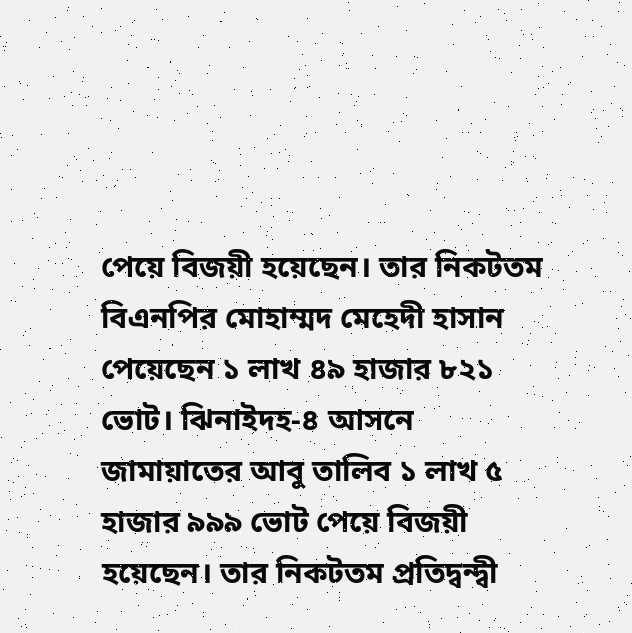পেয়ে বিজয়ী হয়েছেন। তার নিকটতম বিএনপির মোহাম্মদ মেহেদী হাসান পেয়েছেন ১ লাখ ৪৯ হাজার ৮২১ ভোট। ঝিনাইদহ-৪ আসনে জামায়াতের আবু তালিব ১ লাখ ৫ হাজার ৯৯৯ ভোট পেয়ে বিজয়ী হয়েছেন। তার নিকটতম প্রতিদ্বন্দ্বী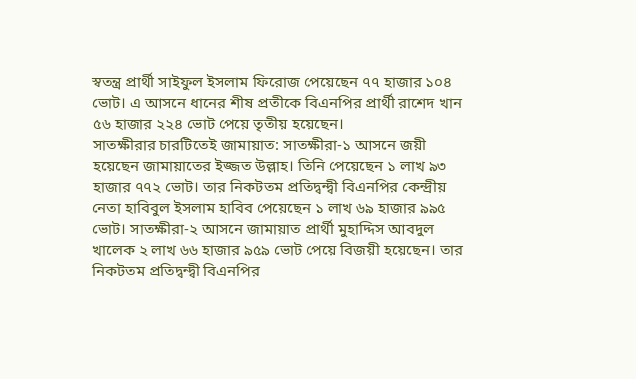স্বতন্ত্র প্রার্থী সাইফুল ইসলাম ফিরোজ পেয়েছেন ৭৭ হাজার ১০৪ ভোট। এ আসনে ধানের শীষ প্রতীকে বিএনপির প্রার্থী রাশেদ খান ৫৬ হাজার ২২৪ ভোট পেয়ে তৃতীয় হয়েছেন।
সাতক্ষীরার চারটিতেই জামায়াত: সাতক্ষীরা-১ আসনে জয়ী হয়েছেন জামায়াতের ইজ্জত উল্লাহ। তিনি পেয়েছেন ১ লাখ ৯৩ হাজার ৭৭২ ভোট। তার নিকটতম প্রতিদ্বন্দ্বী বিএনপির কেন্দ্রীয় নেতা হাবিবুল ইসলাম হাবিব পেয়েছেন ১ লাখ ৬৯ হাজার ৯৯৫ ভোট। সাতক্ষীরা-২ আসনে জামায়াত প্রার্থী মুহাদ্দিস আবদুল খালেক ২ লাখ ৬৬ হাজার ৯৫৯ ভোট পেয়ে বিজয়ী হয়েছেন। তার নিকটতম প্রতিদ্বন্দ্বী বিএনপির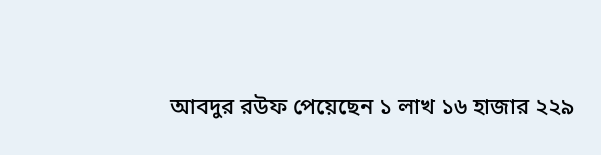আবদুর রউফ পেয়েছেন ১ লাখ ১৬ হাজার ২২৯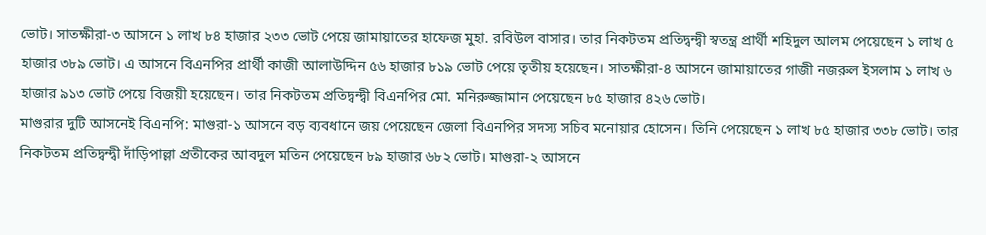ভোট। সাতক্ষীরা-৩ আসনে ১ লাখ ৮৪ হাজার ২৩৩ ভোট পেয়ে জামায়াতের হাফেজ মুহা. রবিউল বাসার। তার নিকটতম প্রতিদ্বন্দ্বী স্বতন্ত্র প্রার্থী শহিদুল আলম পেয়েছেন ১ লাখ ৫ হাজার ৩৮৯ ভোট। এ আসনে বিএনপির প্রার্থী কাজী আলাউদ্দিন ৫৬ হাজার ৮১৯ ভোট পেয়ে তৃতীয় হয়েছেন। সাতক্ষীরা-৪ আসনে জামায়াতের গাজী নজরুল ইসলাম ১ লাখ ৬ হাজার ৯১৩ ভোট পেয়ে বিজয়ী হয়েছেন। তার নিকটতম প্রতিদ্বন্দ্বী বিএনপির মো. মনিরুজ্জামান পেয়েছেন ৮৫ হাজার ৪২৬ ভোট।
মাগুরার দুটি আসনেই বিএনপি: মাগুরা-১ আসনে বড় ব্যবধানে জয় পেয়েছেন জেলা বিএনপির সদস্য সচিব মনোয়ার হোসেন। তিনি পেয়েছেন ১ লাখ ৮৫ হাজার ৩৩৮ ভোট। তার নিকটতম প্রতিদ্বন্দ্বী দাঁড়িপাল্লা প্রতীকের আবদুল মতিন পেয়েছেন ৮৯ হাজার ৬৮২ ভোট। মাগুরা-২ আসনে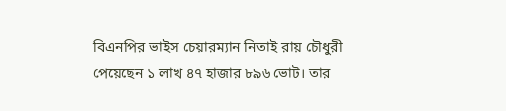বিএনপির ভাইস চেয়ারম্যান নিতাই রায় চৌধুরী পেয়েছেন ১ লাখ ৪৭ হাজার ৮৯৬ ভোট। তার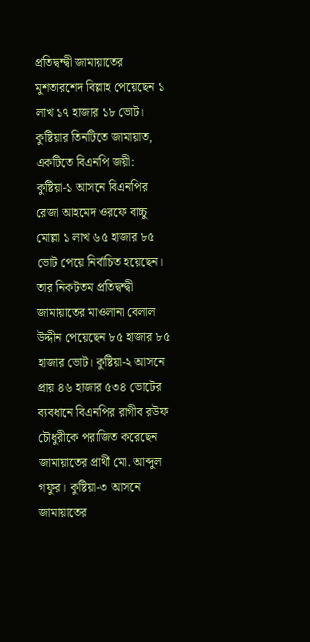প্রতিদ্বন্দ্বী জামায়াতের মুশতারশেদ বিল্লাহ পেয়েছেন ১ লাখ ১৭ হাজার ১৮ ভোট।
কুষ্টিয়ার তিনটিতে জামায়াত, একটিতে বিএনপি জয়ী: কুষ্টিয়া-১ আসনে বিএনপির রেজা আহমেদ ওরফে বাচ্চু মোল্লা ১ লাখ ৬৫ হাজার ৮৫ ভোট পেয়ে নির্বাচিত হয়েছেন। তার নিকটতম প্রতিদ্বন্দ্বী জামায়াতের মাওলানা বেলাল উদ্দীন পেয়েছেন ৮৫ হাজার ৮৫ হাজার ভোট। কুষ্টিয়া-২ আসনে প্রায় ৪৬ হাজার ৫৩৪ ভোটের ব্যবধানে বিএনপির রাগীব রউফ চৌধুরীকে পরাজিত করেছেন জামায়াতের প্রার্থী মো. আব্দুল গফুর। কুষ্টিয়া-৩ আসনে জামায়াতের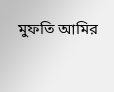মুফতি আমির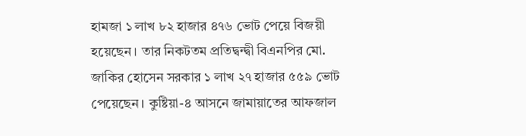হামজা ১ লাখ ৮২ হাজার ৪৭৬ ভোট পেয়ে বিজয়ী হয়েছেন। তার নিকটতম প্রতিদ্বন্দ্বী বিএনপির মো. জাকির হোসেন সরকার ১ লাখ ২৭ হাজার ৫৫৯ ভোট পেয়েছেন। কুষ্টিয়া-৪ আসনে জামায়াতের আফজাল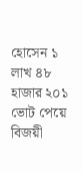হোসেন ১ লাখ ৪৮ হাজার ২০১ ভোট পেয়ে বিজয়ী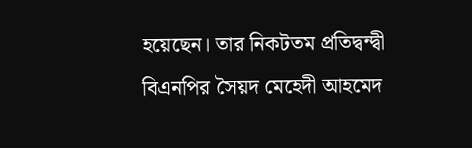হয়েছেন। তার নিকটতম প্রতিদ্বন্দ্বী বিএনপির সৈয়দ মেহেদী আহমেদ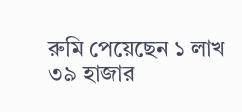রুমি পেয়েছেন ১ লাখ ৩৯ হাজার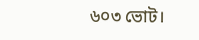৬০৩ ভোট।